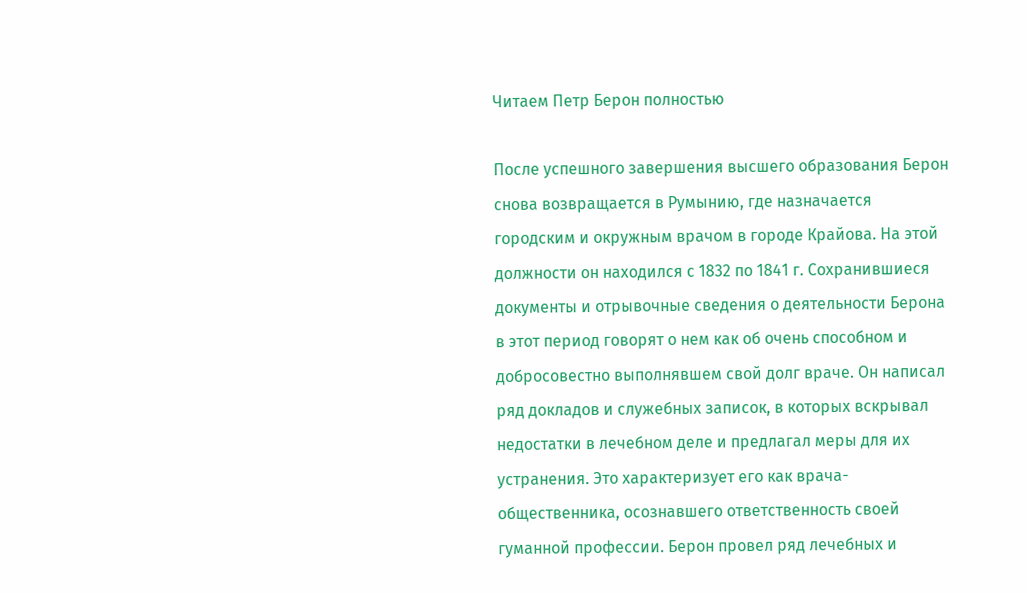Читаем Петр Берон полностью

После успешного завершения высшего образования Берон снова возвращается в Румынию, где назначается городским и окружным врачом в городе Крайова. На этой должности он находился с 1832 по 1841 г. Сохранившиеся документы и отрывочные сведения о деятельности Берона в этот период говорят о нем как об очень способном и добросовестно выполнявшем свой долг враче. Он написал ряд докладов и служебных записок, в которых вскрывал недостатки в лечебном деле и предлагал меры для их устранения. Это характеризует его как врача-общественника, осознавшего ответственность своей гуманной профессии. Берон провел ряд лечебных и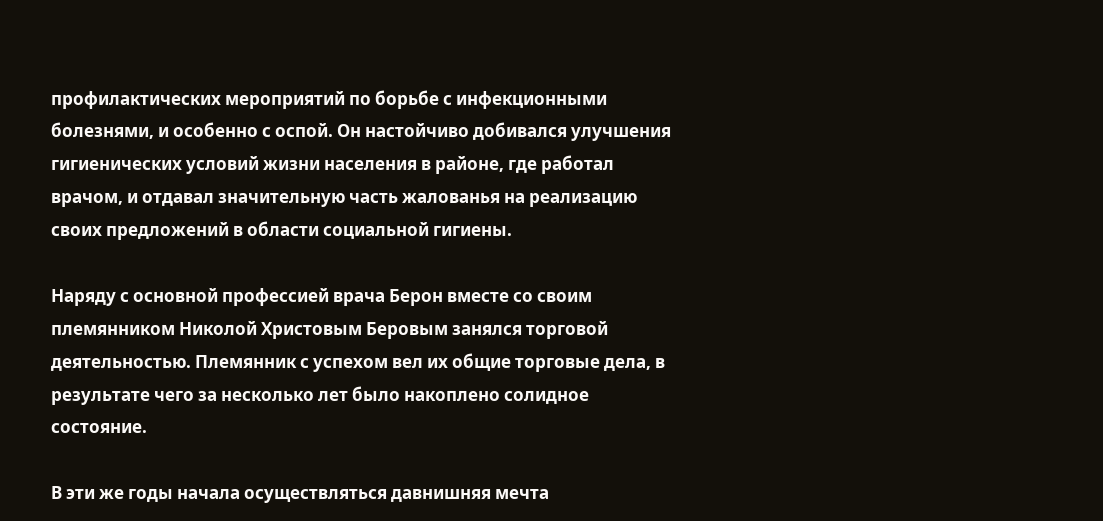профилактических мероприятий по борьбе с инфекционными болезнями, и особенно с оспой. Он настойчиво добивался улучшения гигиенических условий жизни населения в районе, где работал врачом, и отдавал значительную часть жалованья на реализацию своих предложений в области социальной гигиены.

Наряду с основной профессией врача Берон вместе со своим племянником Николой Христовым Беровым занялся торговой деятельностью. Племянник с успехом вел их общие торговые дела, в результате чего за несколько лет было накоплено солидное состояние.

В эти же годы начала осуществляться давнишняя мечта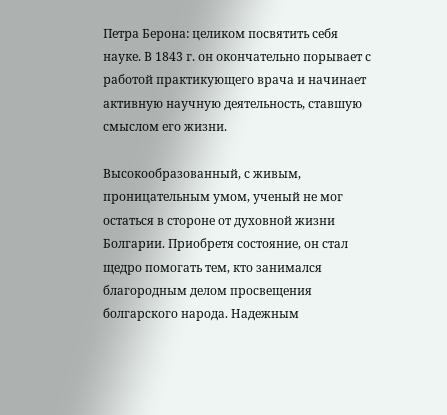Петра Берона: целиком посвятить себя науке. В 1843 г. он окончательно порывает с работой практикующего врача и начинает активную научную деятельность, ставшую смыслом его жизни.

Высокообразованный, с живым, проницательным умом, ученый не мог остаться в стороне от духовной жизни Болгарии. Приобретя состояние, он стал щедро помогать тем, кто занимался благородным делом просвещения болгарского народа. Надежным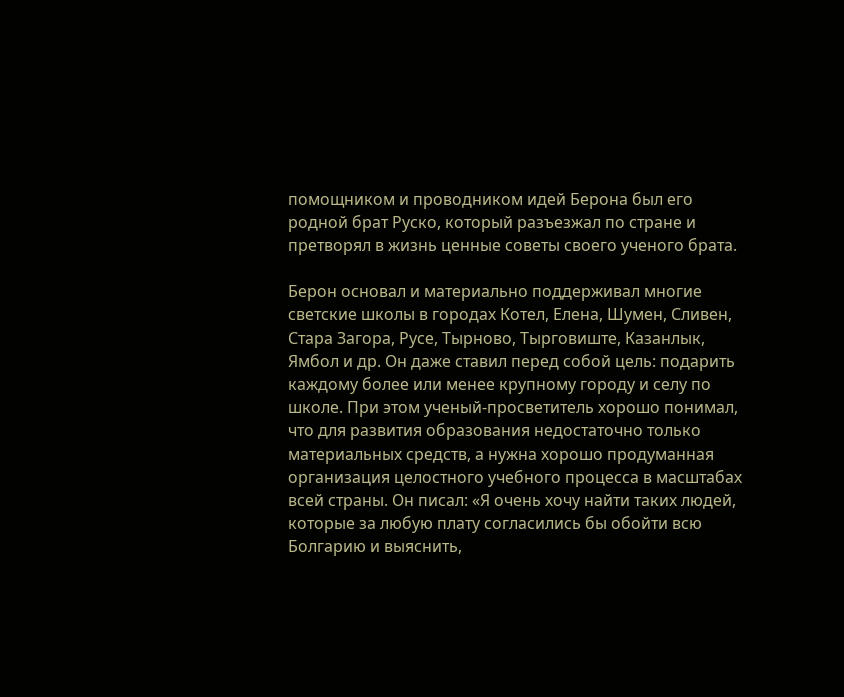помощником и проводником идей Берона был его родной брат Руско, который разъезжал по стране и претворял в жизнь ценные советы своего ученого брата.

Берон основал и материально поддерживал многие светские школы в городах Котел, Елена, Шумен, Сливен, Стара Загора, Русе, Тырново, Тырговиште, Казанлык, Ямбол и др. Он даже ставил перед собой цель: подарить каждому более или менее крупному городу и селу по школе. При этом ученый-просветитель хорошо понимал, что для развития образования недостаточно только материальных средств, а нужна хорошо продуманная организация целостного учебного процесса в масштабах всей страны. Он писал: «Я очень хочу найти таких людей, которые за любую плату согласились бы обойти всю Болгарию и выяснить,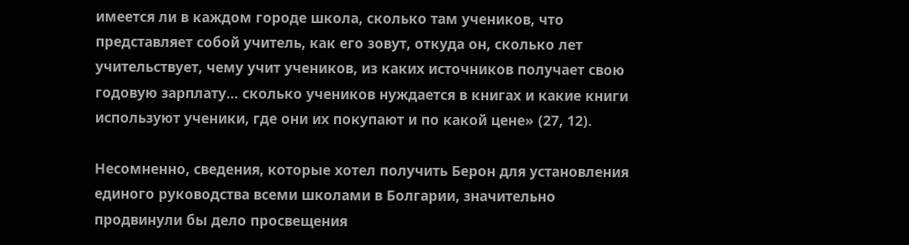имеется ли в каждом городе школа, сколько там учеников, что представляет собой учитель, как его зовут, откуда он, сколько лет учительствует, чему учит учеников, из каких источников получает свою годовую зарплату... сколько учеников нуждается в книгах и какие книги используют ученики, где они их покупают и по какой цене» (27, 12).

Несомненно, сведения, которые хотел получить Берон для установления единого руководства всеми школами в Болгарии, значительно продвинули бы дело просвещения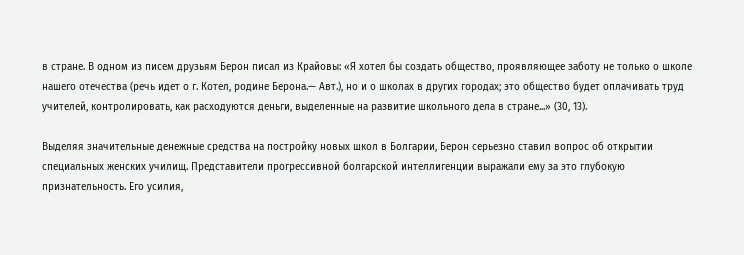в стране. В одном из писем друзьям Берон писал из Крайовы: «Я хотел бы создать общество, проявляющее заботу не только о школе нашего отечества (речь идет о г. Котел, родине Берона.— Авт.), но и о школах в других городах; это общество будет оплачивать труд учителей, контролировать, как расходуются деньги, выделенные на развитие школьного дела в стране...» (30, 13).

Выделяя значительные денежные средства на постройку новых школ в Болгарии, Берон серьезно ставил вопрос об открытии специальных женских училищ. Представители прогрессивной болгарской интеллигенции выражали ему за это глубокую признательность. Его усилия,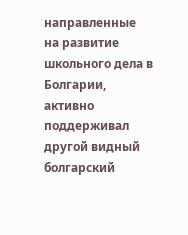направленные на развитие школьного дела в Болгарии, активно поддерживал другой видный болгарский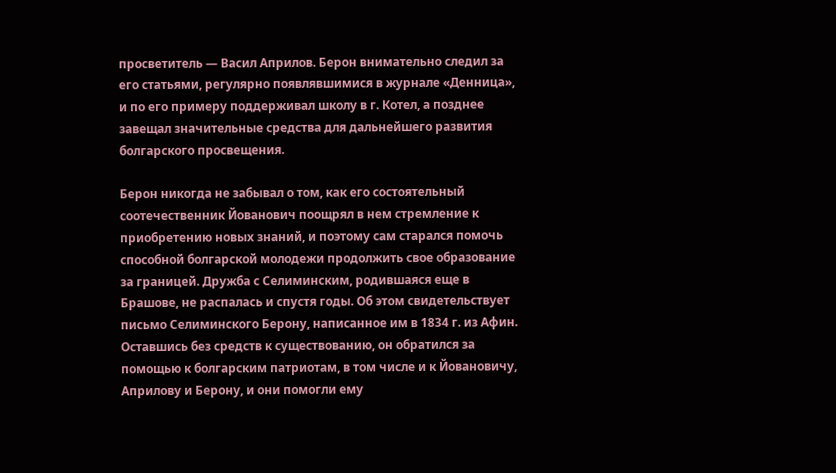просветитель — Васил Априлов. Берон внимательно следил за его статьями, регулярно появлявшимися в журнале «Денница», и по его примеру поддерживал школу в г. Котел, а позднее завещал значительные средства для дальнейшего развития болгарского просвещения.

Берон никогда не забывал о том, как его состоятельный соотечественник Йованович поощрял в нем стремление к приобретению новых знаний, и поэтому сам старался помочь способной болгарской молодежи продолжить свое образование за границей. Дружба с Селиминским, родившаяся еще в Брашове, не распалась и спустя годы. Об этом свидетельствует письмо Селиминского Берону, написанное им в 1834 г. из Афин. Оставшись без средств к существованию, он обратился за помощью к болгарским патриотам, в том числе и к Йовановичу, Априлову и Берону, и они помогли ему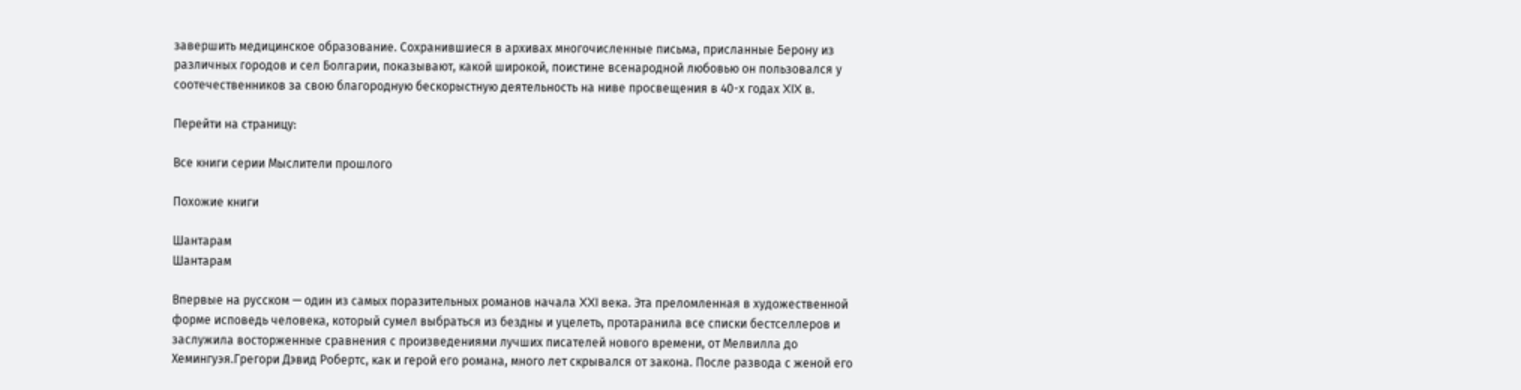завершить медицинское образование. Сохранившиеся в архивах многочисленные письма, присланные Берону из различных городов и сел Болгарии, показывают, какой широкой, поистине всенародной любовью он пользовался у соотечественников за свою благородную бескорыстную деятельность на ниве просвещения в 40-х годах XIX в.

Перейти на страницу:

Все книги серии Мыслители прошлого

Похожие книги

Шантарам
Шантарам

Впервые на русском — один из самых поразительных романов начала XXI века. Эта преломленная в художественной форме исповедь человека, который сумел выбраться из бездны и уцелеть, протаранила все списки бестселлеров и заслужила восторженные сравнения с произведениями лучших писателей нового времени, от Мелвилла до Хемингуэя.Грегори Дэвид Робертс, как и герой его романа, много лет скрывался от закона. После развода с женой его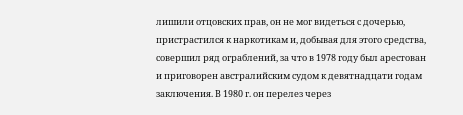лишили отцовских прав, он не мог видеться с дочерью, пристрастился к наркотикам и, добывая для этого средства, совершил ряд ограблений, за что в 1978 году был арестован и приговорен австралийским судом к девятнадцати годам заключения. В 1980 г. он перелез через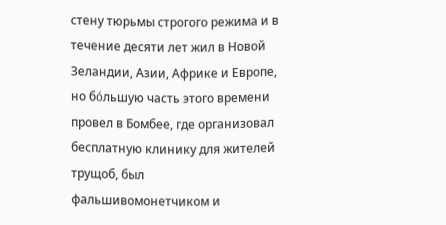стену тюрьмы строгого режима и в течение десяти лет жил в Новой Зеландии, Азии, Африке и Европе, но бόльшую часть этого времени провел в Бомбее, где организовал бесплатную клинику для жителей трущоб, был фальшивомонетчиком и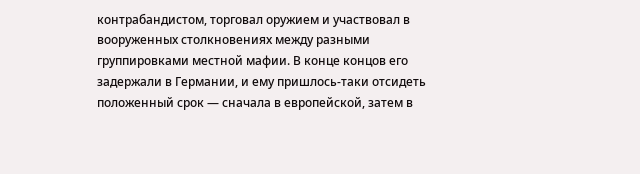контрабандистом, торговал оружием и участвовал в вооруженных столкновениях между разными группировками местной мафии. В конце концов его задержали в Германии, и ему пришлось-таки отсидеть положенный срок — сначала в европейской, затем в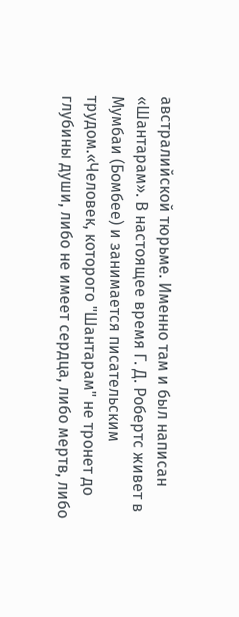австралийской тюрьме. Именно там и был написан «Шантарам». В настоящее время Г. Д. Робертс живет в Мумбаи (Бомбее) и занимается писательским трудом.«Человек, которого "Шантарам" не тронет до глубины души, либо не имеет сердца, либо мертв, либо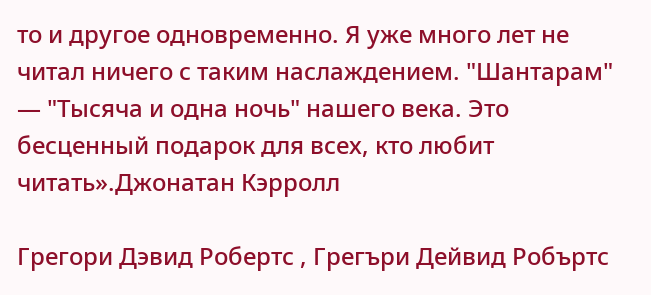то и другое одновременно. Я уже много лет не читал ничего с таким наслаждением. "Шантарам" — "Тысяча и одна ночь" нашего века. Это бесценный подарок для всех, кто любит читать».Джонатан Кэрролл

Грегори Дэвид Робертс , Грегъри Дейвид Робъртс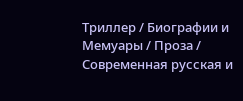Триллер / Биографии и Мемуары / Проза / Современная русская и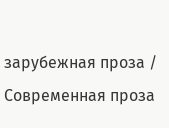зарубежная проза / Современная проза